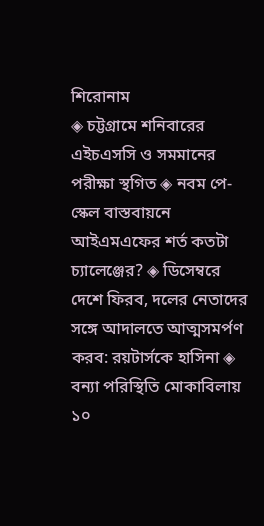শিরোনাম
◈ চট্টগ্রামে শনিবারের এইচএসসি ও সমমানের পরীক্ষা স্থগিত ◈ নবম পে-স্কেল বাস্তবায়নে আইএমএফের শর্ত কতটা চ্যালেঞ্জের? ◈ ডিসেম্বরে দেশে ফিরব, দলের নেতাদের সঙ্গে আদালতে আত্মসমর্পণ করব: রয়টার্সকে হাসিনা ◈ বন্যা পরিস্থিতি মোকাবিলায় ১০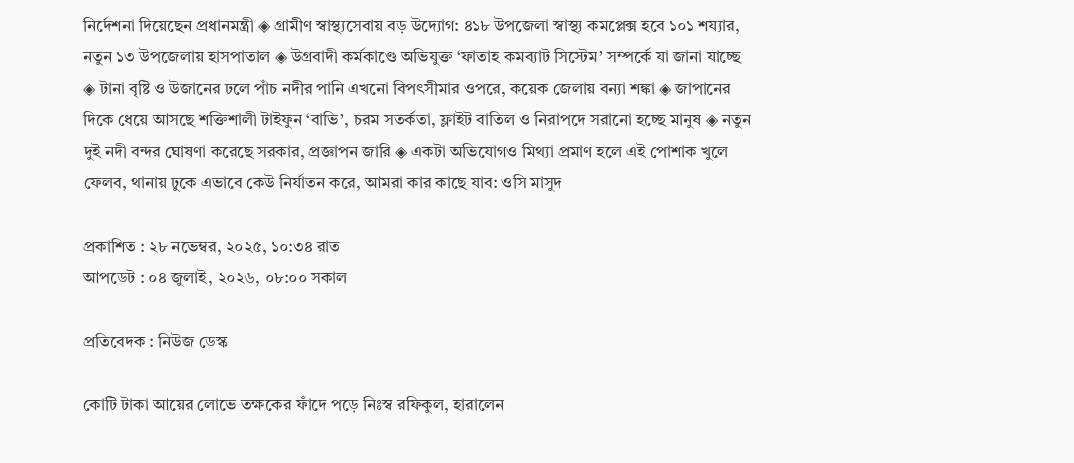নির্দেশনা দিয়েছেন প্রধানমন্ত্রী ◈ গ্রামীণ স্বাস্থ্যসেবায় বড় উদ্যোগ: ৪১৮ উপজেলা স্বাস্থ্য কমপ্লেক্স হবে ১০১ শয্যার, নতুন ১৩ উপজেলায় হাসপাতাল ◈ উগ্রবাদী কর্মকাণ্ডে অভিযুক্ত ‘ফাতাহ কমব্যাট সিস্টেম’ সম্পর্কে যা জানা যাচ্ছে ◈ টানা বৃষ্টি ও উজানের ঢলে পাঁচ নদীর পানি এখনো বিপৎসীমার ওপরে, কয়েক জেলায় বন্যা শঙ্কা ◈ জাপানের দিকে ধেয়ে আসছে শক্তিশালী টাইফুন ‘বাভি’, চরম সতর্কতা, ফ্লাইট বাতিল ও নিরাপদে সরানো হচ্ছে মানুষ ◈ নতুন দুই নদী বন্দর ঘোষণা করেছে সরকার, প্রজ্ঞাপন জারি ◈ একটা অভিযোগও মিথ্যা প্রমাণ হলে এই পোশাক খুলে ফেলব, থানায় ঢুকে এভাবে কেউ নির্যাতন করে, আমরা কার কাছে যাব: ওসি মাসুদ

প্রকাশিত : ২৮ নভেম্বর, ২০২৫, ১০:৩৪ রাত
আপডেট : ০৪ জুলাই, ২০২৬, ০৮:০০ সকাল

প্রতিবেদক : নিউজ ডেস্ক

কোটি টাকা আয়ের লোভে তক্ষকের ফাঁদে পড়ে নিঃস্ব রফিকুল, হারালেন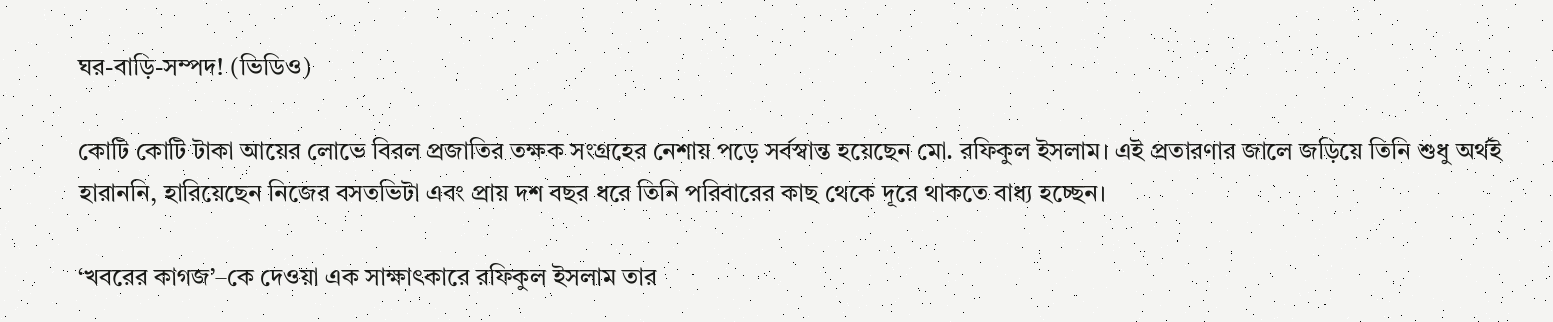ঘর-বাড়ি-সম্পদ! (ভিডিও)

কোটি কোটি টাকা আয়ের লোভে বিরল প্রজাতির তক্ষক সংগ্রহের নেশায় পড়ে সর্বস্বান্ত হয়েছেন মো. রফিকুল ইসলাম। এই প্রতারণার জালে জড়িয়ে তিনি শুধু অর্থই হারাননি, হারিয়েছেন নিজের বসতভিটা এবং প্রায় দশ বছর ধরে তিনি পরিবারের কাছ থেকে দূরে থাকতে বাধ্য হচ্ছেন।

‘খবরের কাগজ’–কে দেওয়া এক সাক্ষাৎকারে রফিকুল ইসলাম তার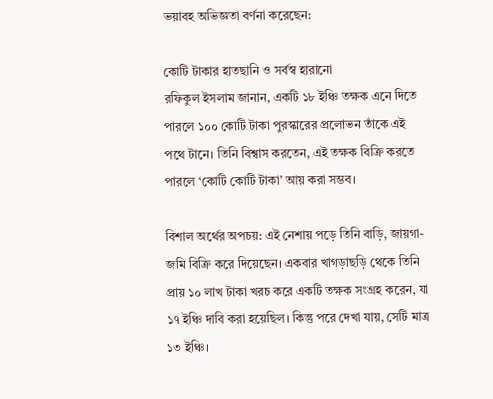ভয়াবহ অভিজ্ঞতা বর্ণনা করেছেন:

কোটি টাকার হাতছানি ও সর্বস্ব হারানো
রফিকুল ইসলাম জানান, একটি ১৮ ইঞ্চি তক্ষক এনে দিতে পারলে ১০০ কোটি টাকা পুরস্কারের প্রলোভন তাঁকে এই পথে টানে। তিনি বিশ্বাস করতেন, এই তক্ষক বিক্রি করতে পারলে ‘কোটি কোটি টাকা’ আয় করা সম্ভব।

বিশাল অর্থের অপচয়: এই নেশায় পড়ে তিনি বাড়ি, জায়গা-জমি বিক্রি করে দিয়েছেন। একবার খাগড়াছড়ি থেকে তিনি প্রায় ১০ লাখ টাকা খরচ করে একটি তক্ষক সংগ্রহ করেন, যা ১৭ ইঞ্চি দাবি করা হয়েছিল। কিন্তু পরে দেখা যায়, সেটি মাত্র ১৩ ইঞ্চি।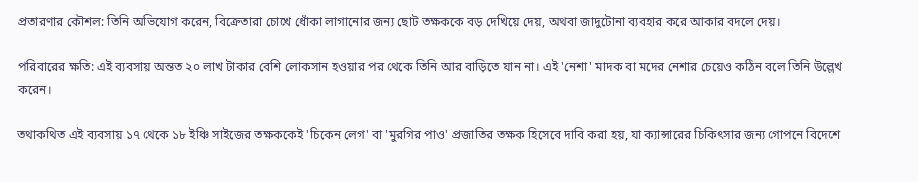প্রতারণার কৌশল: তিনি অভিযোগ করেন, বিক্রেতারা চোখে ধোঁকা লাগানোর জন্য ছোট তক্ষককে বড় দেখিয়ে দেয়, অথবা জাদুটোনা ব্যবহার করে আকার বদলে দেয়।

পরিবারের ক্ষতি: এই ব্যবসায় অন্তত ২০ লাখ টাকার বেশি লোকসান হওয়ার পর থেকে তিনি আর বাড়িতে যান না। এই 'নেশা' মাদক বা মদের নেশার চেয়েও কঠিন বলে তিনি উল্লেখ করেন।

তথাকথিত এই ব্যবসায় ১৭ থেকে ১৮ ইঞ্চি সাইজের তক্ষককেই 'চিকেন লেগ' বা 'মুরগির পাও' প্রজাতির তক্ষক হিসেবে দাবি করা হয়, যা ক্যান্সারের চিকিৎসার জন্য গোপনে বিদেশে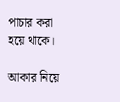পাচার করা হয়ে থাকে।

আকার নিয়ে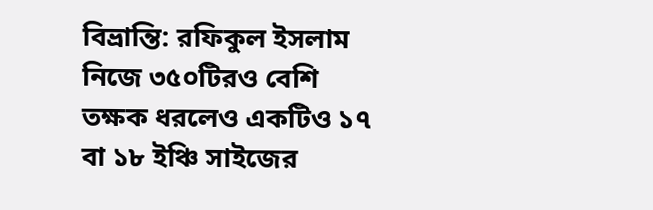বিভ্রান্তি: রফিকুল ইসলাম নিজে ৩৫০টিরও বেশি তক্ষক ধরলেও একটিও ১৭ বা ১৮ ইঞ্চি সাইজের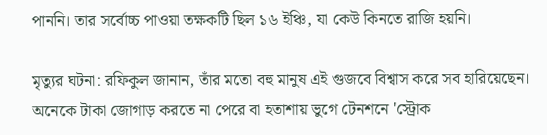পাননি। তার সর্বোচ্চ পাওয়া তক্ষকটি ছিল ১৬ ইঞ্চি, যা কেউ কিনতে রাজি হয়নি।

মৃত্যুর ঘটনা: রফিকুল জানান, তাঁর মতো বহু মানুষ এই গুজবে বিশ্বাস করে সব হারিয়েছেন। অনেকে টাকা জোগাড় করতে না পেরে বা হতাশায় ভুগে টেনশনে 'স্ট্রোক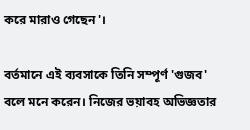করে মারাও গেছেন'।

বর্তমানে এই ব্যবসাকে তিনি সম্পূর্ণ 'গুজব' বলে মনে করেন। নিজের ভয়াবহ অভিজ্ঞতার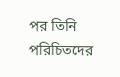পর তিনি পরিচিতদের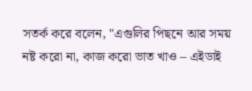সতর্ক করে বলেন, "এগুলির পিছনে আর সময় নষ্ট করো না, কাজ করো ভাত খাও – এইডাই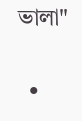ভালা"

  •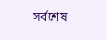সর্বশেষ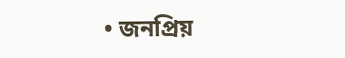• জনপ্রিয়